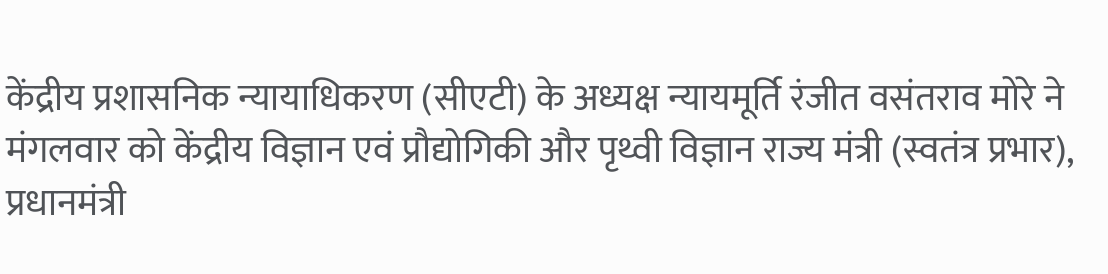केंद्रीय प्रशासनिक न्यायाधिकरण (सीएटी) के अध्यक्ष न्यायमूर्ति रंजीत वसंतराव मोरे ने मंगलवार को केंद्रीय विज्ञान एवं प्रौद्योगिकी और पृथ्वी विज्ञान राज्य मंत्री (स्वतंत्र प्रभार), प्रधानमंत्री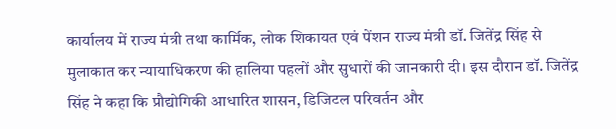कार्यालय में राज्य मंत्री तथा कार्मिक, लोक शिकायत एवं पेंशन राज्य मंत्री डॉ. जितेंद्र सिंह से मुलाकात कर न्यायाधिकरण की हालिया पहलों और सुधारों की जानकारी दी। इस दौरान डॉ. जितेंद्र सिंह ने कहा कि प्रौद्योगिकी आधारित शासन, डिजिटल परिवर्तन और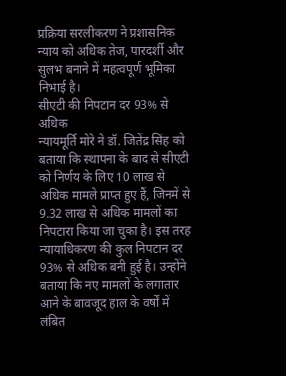प्रक्रिया सरलीकरण ने प्रशासनिक न्याय को अधिक तेज, पारदर्शी और सुलभ बनाने में महत्वपूर्ण भूमिका निभाई है।
सीएटी की निपटान दर 93% से अधिक
न्यायमूर्ति मोरे ने डॉ. जितेंद्र सिंह को बताया कि स्थापना के बाद से सीएटी को निर्णय के लिए 10 लाख से अधिक मामले प्राप्त हुए हैं, जिनमें से 9.32 लाख से अधिक मामलों का निपटारा किया जा चुका है। इस तरह न्यायाधिकरण की कुल निपटान दर 93% से अधिक बनी हुई है। उन्होंने बताया कि नए मामलों के लगातार आने के बावजूद हाल के वर्षों में लंबित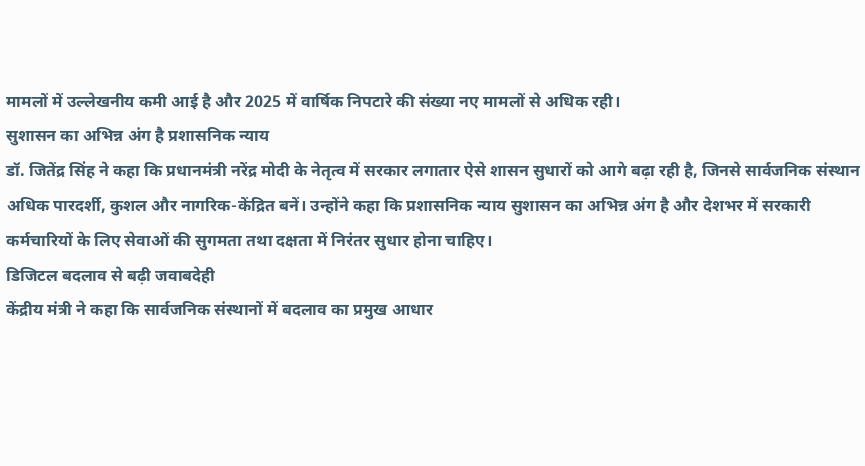मामलों में उल्लेखनीय कमी आई है और 2025 में वार्षिक निपटारे की संख्या नए मामलों से अधिक रही।
सुशासन का अभिन्न अंग है प्रशासनिक न्याय
डॉ. जितेंद्र सिंह ने कहा कि प्रधानमंत्री नरेंद्र मोदी के नेतृत्व में सरकार लगातार ऐसे शासन सुधारों को आगे बढ़ा रही है, जिनसे सार्वजनिक संस्थान अधिक पारदर्शी, कुशल और नागरिक-केंद्रित बनें। उन्होंने कहा कि प्रशासनिक न्याय सुशासन का अभिन्न अंग है और देशभर में सरकारी कर्मचारियों के लिए सेवाओं की सुगमता तथा दक्षता में निरंतर सुधार होना चाहिए।
डिजिटल बदलाव से बढ़ी जवाबदेही
केंद्रीय मंत्री ने कहा कि सार्वजनिक संस्थानों में बदलाव का प्रमुख आधार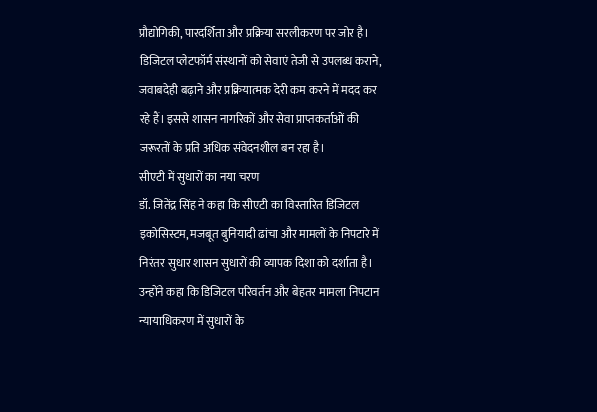प्रौद्योगिकी, पारदर्शिता और प्रक्रिया सरलीकरण पर जोर है। डिजिटल प्लेटफॉर्म संस्थानों को सेवाएं तेजी से उपलब्ध कराने, जवाबदेही बढ़ाने और प्रक्रियात्मक देरी कम करने में मदद कर रहे हैं। इससे शासन नागरिकों और सेवा प्राप्तकर्ताओं की जरूरतों के प्रति अधिक संवेदनशील बन रहा है।
सीएटी में सुधारों का नया चरण
डॉ. जितेंद्र सिंह ने कहा कि सीएटी का विस्तारित डिजिटल इकोसिस्टम, मजबूत बुनियादी ढांचा और मामलों के निपटारे में निरंतर सुधार शासन सुधारों की व्यापक दिशा को दर्शाता है। उन्होंने कहा कि डिजिटल परिवर्तन और बेहतर मामला निपटान न्यायाधिकरण में सुधारों के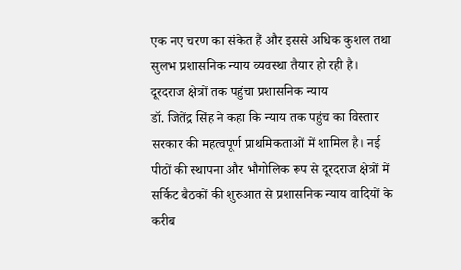एक नए चरण का संकेत हैं और इससे अधिक कुशल तथा सुलभ प्रशासनिक न्याय व्यवस्था तैयार हो रही है।
दूरदराज क्षेत्रों तक पहुंचा प्रशासनिक न्याय
डॉ. जितेंद्र सिंह ने कहा कि न्याय तक पहुंच का विस्तार सरकार की महत्वपूर्ण प्राथमिकताओं में शामिल है। नई पीठों की स्थापना और भौगोलिक रूप से दूरदराज क्षेत्रों में सर्किट बैठकों की शुरुआत से प्रशासनिक न्याय वादियों के करीब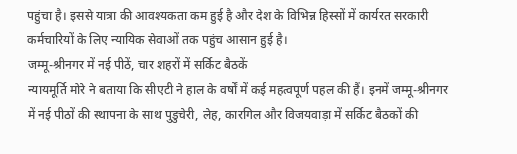पहुंचा है। इससे यात्रा की आवश्यकता कम हुई है और देश के विभिन्न हिस्सों में कार्यरत सरकारी कर्मचारियों के लिए न्यायिक सेवाओं तक पहुंच आसान हुई है।
जम्मू-श्रीनगर में नई पीठें, चार शहरों में सर्किट बैठकें
न्यायमूर्ति मोरे ने बताया कि सीएटी ने हाल के वर्षों में कई महत्वपूर्ण पहल की हैं। इनमें जम्मू-श्रीनगर में नई पीठों की स्थापना के साथ पुडुचेरी, लेह, कारगिल और विजयवाड़ा में सर्किट बैठकों की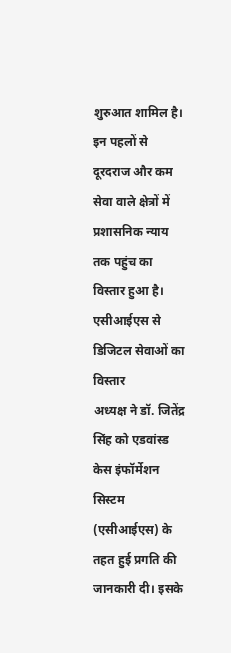शुरुआत शामिल है। इन पहलों से दूरदराज और कम सेवा वाले क्षेत्रों में प्रशासनिक न्याय तक पहुंच का विस्तार हुआ है।
एसीआईएस से डिजिटल सेवाओं का विस्तार
अध्यक्ष ने डॉ. जितेंद्र सिंह को एडवांस्ड केस इंफॉर्मेशन सिस्टम (एसीआईएस) के तहत हुई प्रगति की जानकारी दी। इसके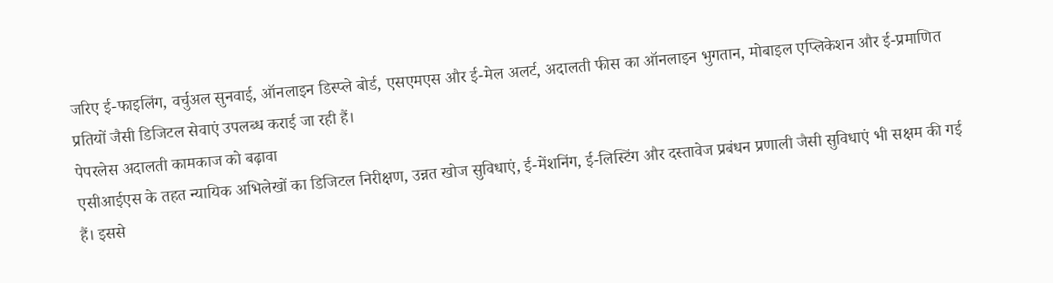जरिए ई-फाइलिंग, वर्चुअल सुनवाई, ऑनलाइन डिस्प्ले बोर्ड, एसएमएस और ई-मेल अलर्ट, अदालती फीस का ऑनलाइन भुगतान, मोबाइल एप्लिकेशन और ई-प्रमाणित प्रतियों जैसी डिजिटल सेवाएं उपलब्ध कराई जा रही हैं।
पेपरलेस अदालती कामकाज को बढ़ावा
एसीआईएस के तहत न्यायिक अभिलेखों का डिजिटल निरीक्षण, उन्नत खोज सुविधाएं, ई-मेंशनिंग, ई-लिस्टिंग और दस्तावेज प्रबंधन प्रणाली जैसी सुविधाएं भी सक्षम की गई हैं। इससे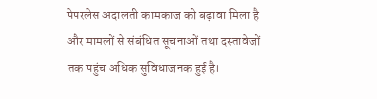पेपरलेस अदालती कामकाज को बढ़ावा मिला है और मामलों से संबंधित सूचनाओं तथा दस्तावेजों तक पहुंच अधिक सुविधाजनक हुई है।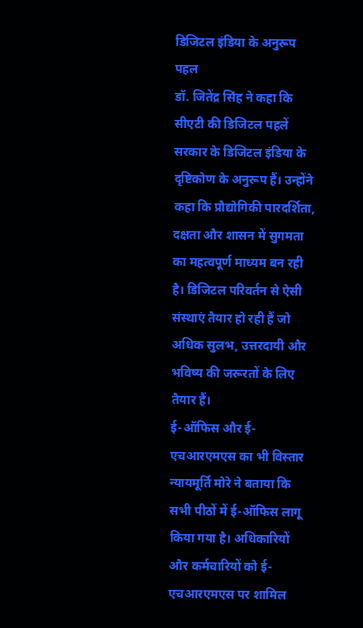डिजिटल इंडिया के अनुरूप पहल
डॉ. जितेंद्र सिंह ने कहा कि सीएटी की डिजिटल पहलें सरकार के डिजिटल इंडिया के दृष्टिकोण के अनुरूप हैं। उन्होंने कहा कि प्रौद्योगिकी पारदर्शिता, दक्षता और शासन में सुगमता का महत्वपूर्ण माध्यम बन रही है। डिजिटल परिवर्तन से ऐसी संस्थाएं तैयार हो रही हैं जो अधिक सुलभ, उत्तरदायी और भविष्य की जरूरतों के लिए तैयार हैं।
ई-ऑफिस और ई-एचआरएमएस का भी विस्तार
न्यायमूर्ति मोरे ने बताया कि सभी पीठों में ई-ऑफिस लागू किया गया है। अधिकारियों और कर्मचारियों को ई-एचआरएमएस पर शामिल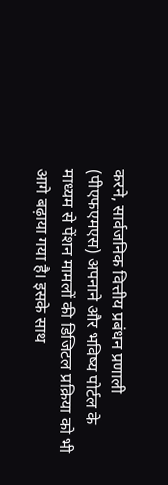करने, सार्वजनिक वित्तीय प्रबंधन प्रणाली (पीएफएमएस) अपनाने और भविष्य पोर्टल के माध्यम से पेंशन मामलों की डिजिटल प्रक्रिया को भी आगे बढ़ाया गया है। इसके साथ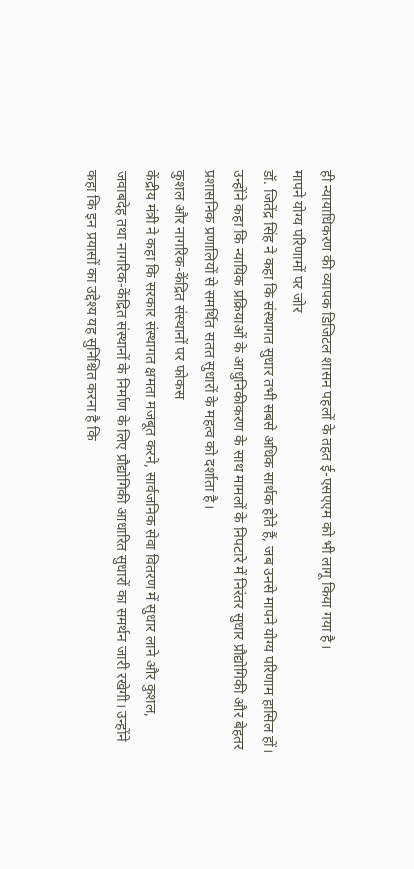ही न्यायाधिकरण की व्यापक डिजिटल शासन पहलों के तहत ई-एसएएम को भी लागू किया गया है।
मापने योग्य परिणामों पर जोर
डॉ. जितेंद्र सिंह ने कहा कि संस्थागत सुधार तभी सबसे अधिक सार्थक होते हैं, जब उनसे मापने योग्य परिणाम हासिल हों। उन्होंने कहा कि न्यायिक प्रक्रियाओं के आधुनिकीकरण के साथ मामलों के निपटारे में निरंतर सुधार प्रौद्योगिकी और बेहतर प्रशासनिक प्रणालियों से समर्थित सतत सुधारों के महत्व को दर्शाता है।
कुशल और नागरिक-केंद्रित संस्थानों पर फोकस
केंद्रीय मंत्री ने कहा कि सरकार संस्थागत क्षमता मजबूत करने, सार्वजनिक सेवा वितरण में सुधार लाने और कुशल, जवाबदेह तथा नागरिक-केंद्रित संस्थानों के निर्माण के लिए प्रौद्योगिकी आधारित सुधारों का समर्थन जारी रखेगी। उन्होंने कहा कि इन प्रयासों का उद्देश्य यह सुनिश्चित करना है कि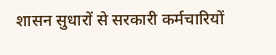शासन सुधारों से सरकारी कर्मचारियों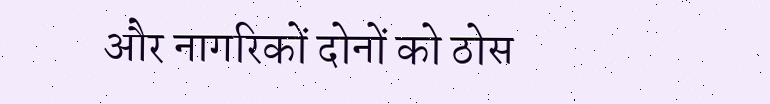और नागरिकों दोनों को ठोस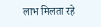लाभ मिलता रहे